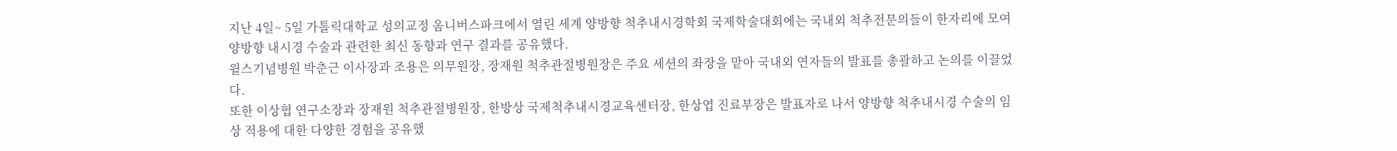지난 4일~ 5일 가톨릭대학교 성의교정 옴니버스파크에서 열린 세계 양방향 척추내시경학회 국제학술대회에는 국내외 척추전문의들이 한자리에 모여 양방향 내시경 수술과 관련한 최신 동향과 연구 결과를 공유했다.
윌스기념병원 박춘근 이사장과 조용은 의무원장, 장재원 척추관절병원장은 주요 세션의 좌장을 맡아 국내외 연자들의 발표를 총괄하고 논의를 이끌었다.
또한 이상협 연구소장과 장재원 척추관절병원장, 한방상 국제척추내시경교육센터장, 한상엽 진료부장은 발표자로 나서 양방향 척추내시경 수술의 임상 적용에 대한 다양한 경험을 공유했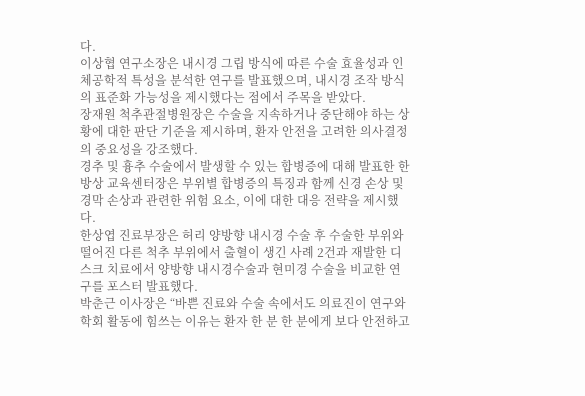다.
이상협 연구소장은 내시경 그립 방식에 따른 수술 효율성과 인체공학적 특성을 분석한 연구를 발표했으며, 내시경 조작 방식의 표준화 가능성을 제시했다는 점에서 주목을 받았다.
장재원 척추관절병원장은 수술을 지속하거나 중단해야 하는 상황에 대한 판단 기준을 제시하며, 환자 안전을 고려한 의사결정의 중요성을 강조했다.
경추 및 흉추 수술에서 발생할 수 있는 합병증에 대해 발표한 한방상 교육센터장은 부위별 합병증의 특징과 함께 신경 손상 및 경막 손상과 관련한 위험 요소, 이에 대한 대응 전략을 제시했다.
한상엽 진료부장은 허리 양방향 내시경 수술 후 수술한 부위와 떨어진 다른 척추 부위에서 출혈이 생긴 사례 2건과 재발한 디스크 치료에서 양방향 내시경수술과 현미경 수술을 비교한 연구를 포스터 발표했다.
박춘근 이사장은 “바쁜 진료와 수술 속에서도 의료진이 연구와 학회 활동에 힘쓰는 이유는 환자 한 분 한 분에게 보다 안전하고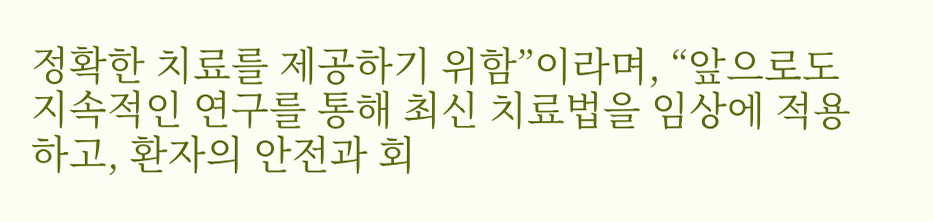정확한 치료를 제공하기 위함”이라며, “앞으로도 지속적인 연구를 통해 최신 치료법을 임상에 적용하고, 환자의 안전과 회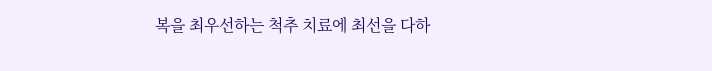복을 최우선하는 척추 치료에 최선을 다하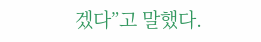겠다”고 말했다.